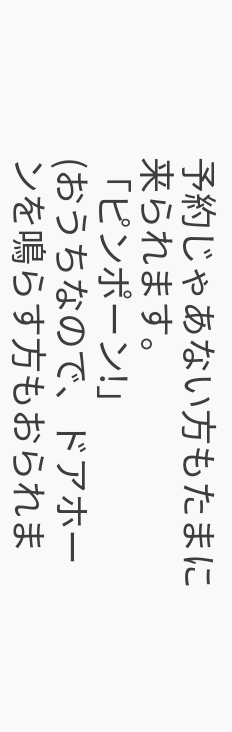予約じゃあない方もたまに来られます。
「ピンポーン!」
(おうちなので、ドアホーンを鳴らす方もおられま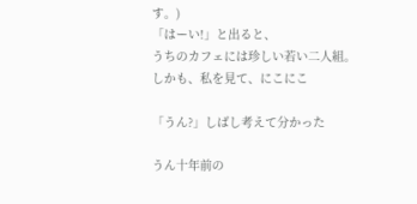す。)
「はーい!」と出ると、
うちのカフェには珍しい若い二人組。
しかも、私を見て、にこにこ

「うん?」しばし考えて分かった

うん十年前の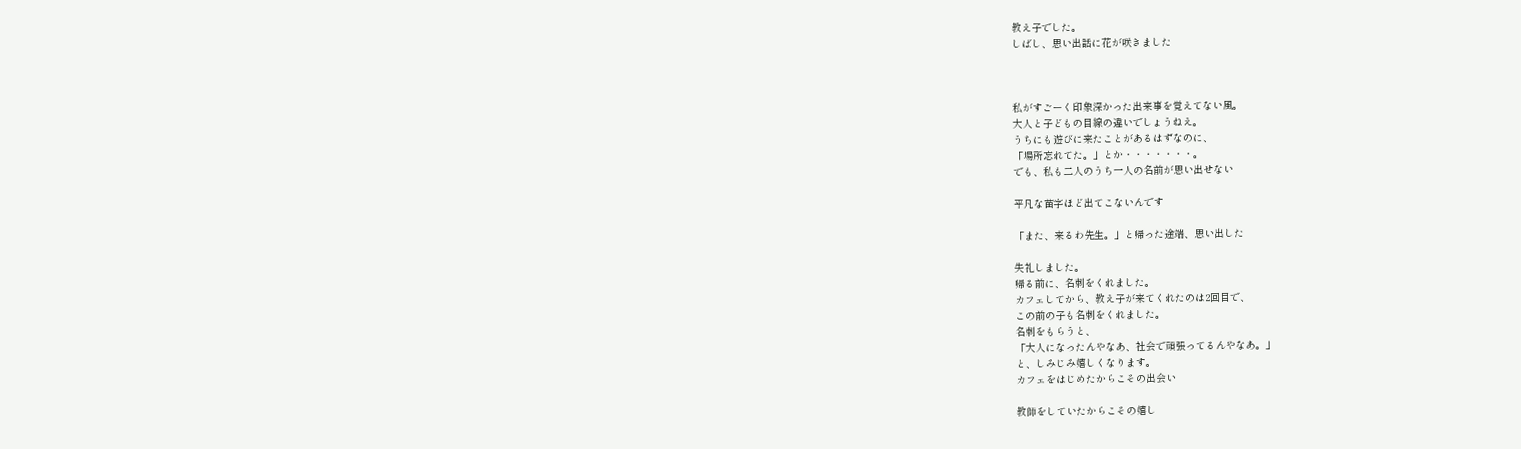教え子でした。
しばし、思い出話に花が咲きました



私がすごーく印象深かった出来事を覚えてない風。
大人と子どもの目線の違いでしょうねえ。
うちにも遊びに来たことがあるはずなのに、
「場所忘れてた。」とか・・・・・・・。
でも、私も二人のうち一人の名前が思い出せない

平凡な苗字ほど出てこないんです

「また、来るわ先生。」と帰った途端、思い出した

失礼しました。
帰る前に、名刺をくれました。
カフェしてから、教え子が来てくれたのは2回目で、
この前の子も名刺をくれました。
名刺をもらうと、
「大人になったんやなあ、社会で頑張ってるんやなあ。」
と、しみじみ嬉しくなります。
カフェをはじめたからこその出会い

教師をしていたからこその嬉し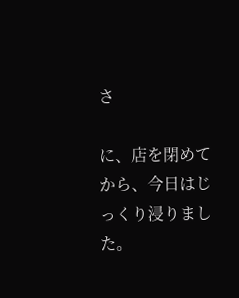さ

に、店を閉めてから、今日はじっくり浸りました。